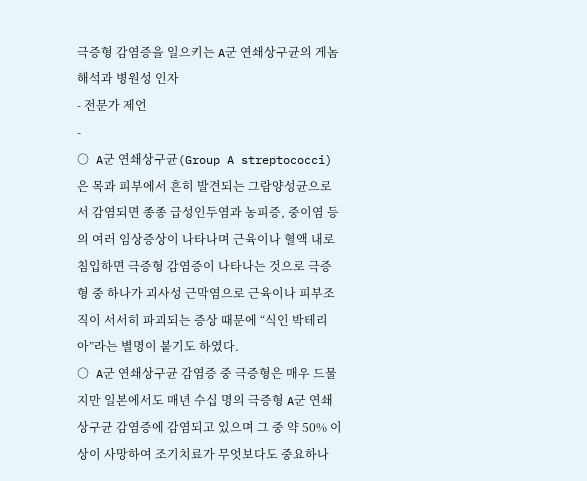극증형 감염증을 일으키는 A군 연쇄상구균의 게놈해석과 병원성 인자
- 전문가 제언
-
○ A군 연쇄상구균(Group A streptococci)은 목과 피부에서 흔히 발견되는 그람양성균으로서 감염되면 종종 급성인두염과 농피증, 중이염 등의 여러 임상증상이 나타나며 근육이나 혈액 내로 침입하면 극증형 감염증이 나타나는 것으로 극증형 중 하나가 괴사성 근막염으로 근육이나 피부조직이 서서히 파괴되는 증상 때문에 “식인 박테리아”라는 별명이 붙기도 하였다.
○ A군 연쇄상구균 감염증 중 극증형은 매우 드물지만 일본에서도 매년 수십 명의 극증형 A군 연쇄상구균 감염증에 감염되고 있으며 그 중 약 50% 이상이 사망하여 조기치료가 무엇보다도 중요하나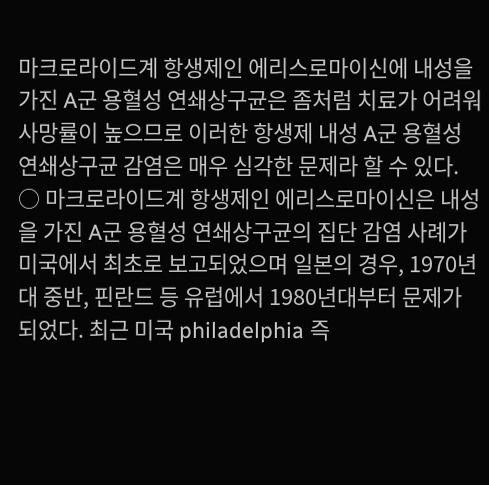마크로라이드계 항생제인 에리스로마이신에 내성을 가진 A군 용혈성 연쇄상구균은 좀처럼 치료가 어려워 사망률이 높으므로 이러한 항생제 내성 A군 용혈성 연쇄상구균 감염은 매우 심각한 문제라 할 수 있다.
○ 마크로라이드계 항생제인 에리스로마이신은 내성을 가진 A군 용혈성 연쇄상구균의 집단 감염 사례가 미국에서 최초로 보고되었으며 일본의 경우, 1970년대 중반, 핀란드 등 유럽에서 1980년대부터 문제가 되었다. 최근 미국 philadelphia 즉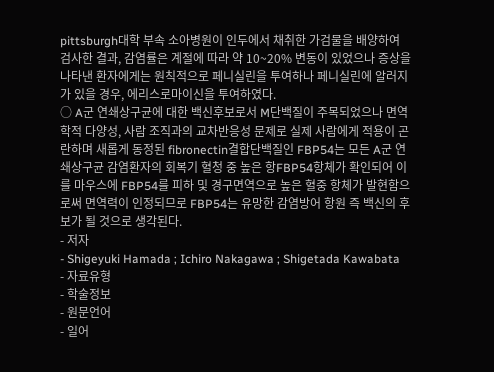pittsburgh대학 부속 소아병원이 인두에서 채취한 가검물을 배양하여 검사한 결과, 감염률은 계절에 따라 약 10~20% 변동이 있었으나 증상을 나타낸 환자에게는 원칙적으로 페니실린을 투여하나 페니실린에 알러지가 있을 경우, 에리스로마이신을 투여하였다.
○ A군 연쇄상구균에 대한 백신후보로서 M단백질이 주목되었으나 면역학적 다양성, 사람 조직과의 교차반응성 문제로 실제 사람에게 적용이 곤란하며 새롭게 동정된 fibronectin결합단백질인 FBP54는 모든 A군 연쇄상구균 감염환자의 회복기 혈청 중 높은 항FBP54항체가 확인되어 이를 마우스에 FBP54를 피하 및 경구면역으로 높은 혈중 항체가 발현함으로써 면역력이 인정되므로 FBP54는 유망한 감염방어 항원 즉 백신의 후보가 될 것으로 생각된다.
- 저자
- Shigeyuki Hamada ; Ichiro Nakagawa ; Shigetada Kawabata
- 자료유형
- 학술정보
- 원문언어
- 일어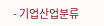- 기업산업분류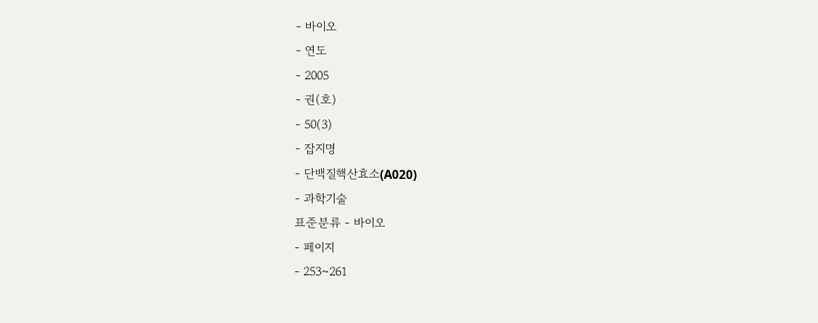- 바이오
- 연도
- 2005
- 권(호)
- 50(3)
- 잡지명
- 단백질핵산효소(A020)
- 과학기술
표준분류 - 바이오
- 페이지
- 253~261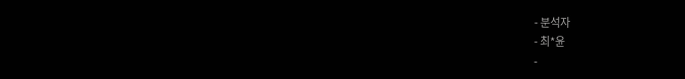- 분석자
- 최*윤
-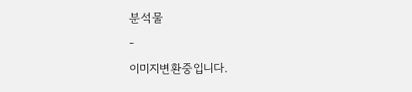분석물
-
이미지변환중입니다.